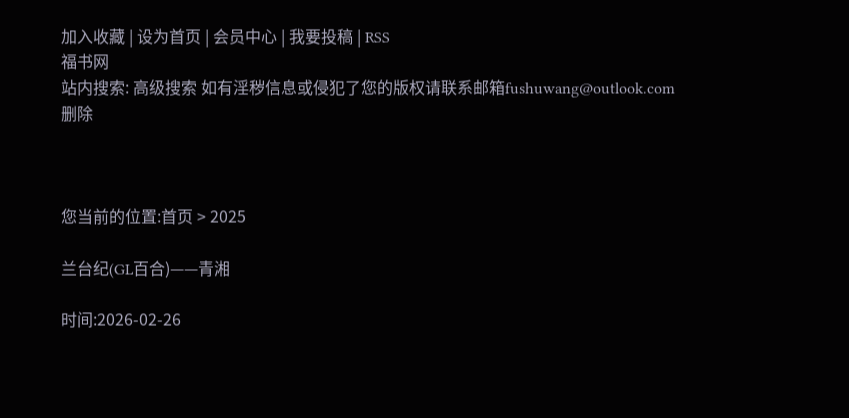加入收藏 | 设为首页 | 会员中心 | 我要投稿 | RSS
福书网
站内搜索: 高级搜索 如有淫秽信息或侵犯了您的版权请联系邮箱fushuwang@outlook.com删除



您当前的位置:首页 > 2025

兰台纪(GL百合)——青湘

时间:2026-02-26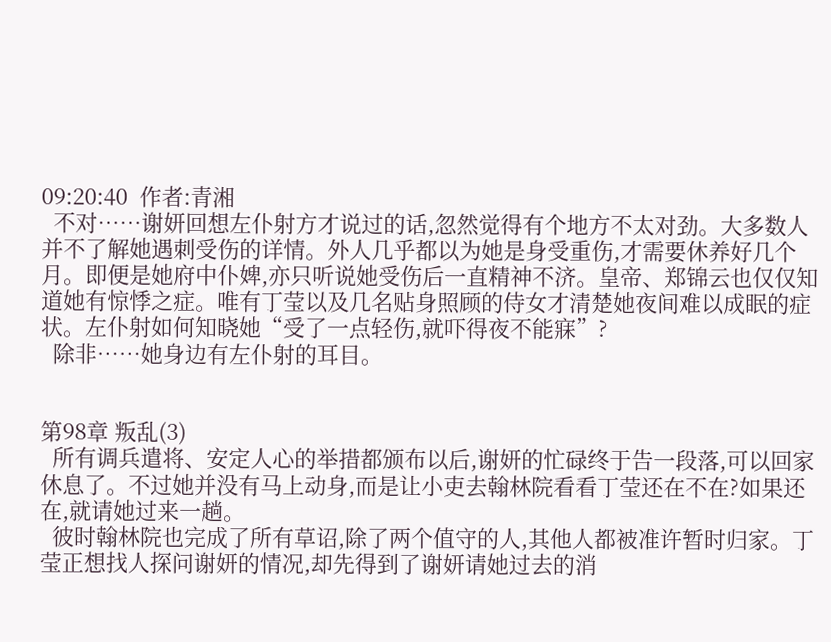09:20:40  作者:青湘
  不对……谢妍回想左仆射方才说过的话,忽然觉得有个地方不太对劲。大多数人并不了解她遇刺受伤的详情。外人几乎都以为她是身受重伤,才需要休养好几个月。即便是她府中仆婢,亦只听说她受伤后一直精神不济。皇帝、郑锦云也仅仅知道她有惊悸之症。唯有丁莹以及几名贴身照顾的侍女才清楚她夜间难以成眠的症状。左仆射如何知晓她“受了一点轻伤,就吓得夜不能寐”?
  除非……她身边有左仆射的耳目。


第98章 叛乱(3)
  所有调兵遣将、安定人心的举措都颁布以后,谢妍的忙碌终于告一段落,可以回家休息了。不过她并没有马上动身,而是让小吏去翰林院看看丁莹还在不在?如果还在,就请她过来一趟。
  彼时翰林院也完成了所有草诏,除了两个值守的人,其他人都被准许暂时归家。丁莹正想找人探问谢妍的情况,却先得到了谢妍请她过去的消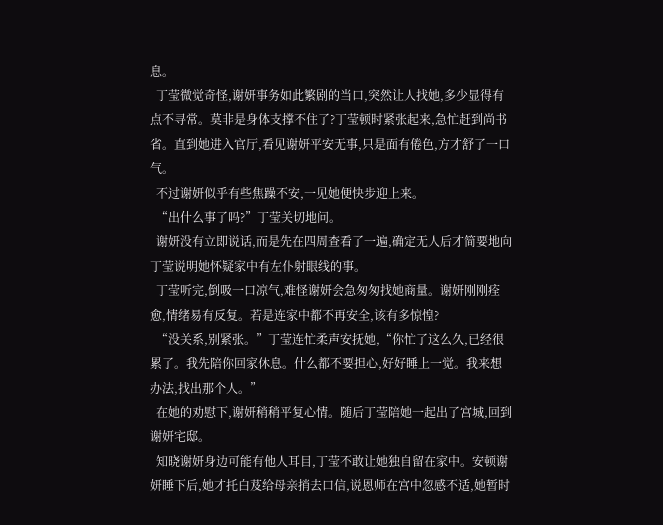息。
  丁莹微觉奇怪,谢妍事务如此繁剧的当口,突然让人找她,多少显得有点不寻常。莫非是身体支撑不住了?丁莹顿时紧张起来,急忙赶到尚书省。直到她进入官厅,看见谢妍平安无事,只是面有倦色,方才舒了一口气。
  不过谢妍似乎有些焦躁不安,一见她便快步迎上来。
  “出什么事了吗?”丁莹关切地问。
  谢妍没有立即说话,而是先在四周查看了一遍,确定无人后才简要地向丁莹说明她怀疑家中有左仆射眼线的事。
  丁莹听完,倒吸一口凉气,难怪谢妍会急匆匆找她商量。谢妍刚刚痊愈,情绪易有反复。若是连家中都不再安全,该有多惊惶?
  “没关系,别紧张。”丁莹连忙柔声安抚她,“你忙了这么久,已经很累了。我先陪你回家休息。什么都不要担心,好好睡上一觉。我来想办法,找出那个人。”
  在她的劝慰下,谢妍稍稍平复心情。随后丁莹陪她一起出了宫城,回到谢妍宅邸。
  知晓谢妍身边可能有他人耳目,丁莹不敢让她独自留在家中。安顿谢妍睡下后,她才托白芨给母亲捎去口信,说恩师在宫中忽感不适,她暂时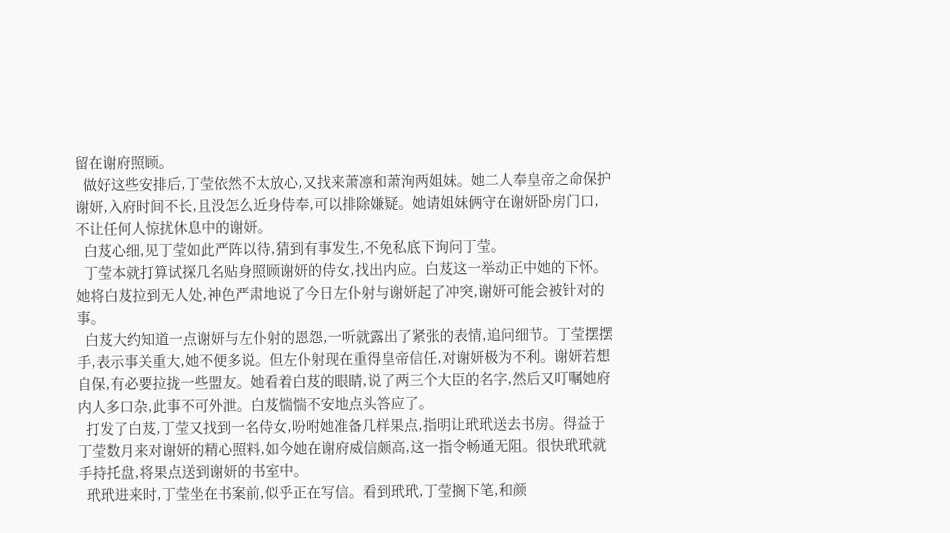留在谢府照顾。
  做好这些安排后,丁莹依然不太放心,又找来萧凛和萧洵两姐妹。她二人奉皇帝之命保护谢妍,入府时间不长,且没怎么近身侍奉,可以排除嫌疑。她请姐妹俩守在谢妍卧房门口,不让任何人惊扰休息中的谢妍。
  白芨心细,见丁莹如此严阵以待,猜到有事发生,不免私底下询问丁莹。
  丁莹本就打算试探几名贴身照顾谢妍的侍女,找出内应。白芨这一举动正中她的下怀。她将白芨拉到无人处,神色严肃地说了今日左仆射与谢妍起了冲突,谢妍可能会被针对的事。
  白芨大约知道一点谢妍与左仆射的恩怨,一听就露出了紧张的表情,追问细节。丁莹摆摆手,表示事关重大,她不便多说。但左仆射现在重得皇帝信任,对谢妍极为不利。谢妍若想自保,有必要拉拢一些盟友。她看着白芨的眼睛,说了两三个大臣的名字,然后又叮嘱她府内人多口杂,此事不可外泄。白芨惴惴不安地点头答应了。
  打发了白芨,丁莹又找到一名侍女,吩咐她准备几样果点,指明让玳玳送去书房。得益于丁莹数月来对谢妍的精心照料,如今她在谢府威信颇高,这一指令畅通无阻。很快玳玳就手持托盘,将果点送到谢妍的书室中。
  玳玳进来时,丁莹坐在书案前,似乎正在写信。看到玳玳,丁莹搁下笔,和颜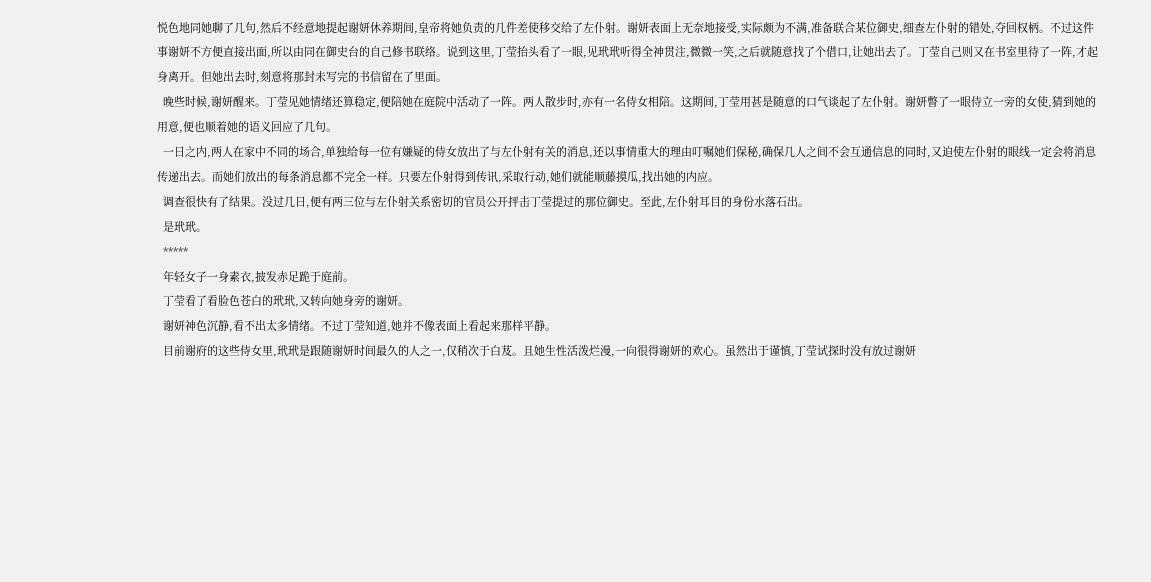悦色地同她聊了几句,然后不经意地提起谢妍休养期间,皇帝将她负责的几件差使移交给了左仆射。谢妍表面上无奈地接受,实际颇为不满,准备联合某位御史,细查左仆射的错处,夺回权柄。不过这件事谢妍不方便直接出面,所以由同在御史台的自己修书联络。说到这里,丁莹抬头看了一眼,见玳玳听得全神贯注,微微一笑,之后就随意找了个借口,让她出去了。丁莹自己则又在书室里待了一阵,才起身离开。但她出去时,刻意将那封未写完的书信留在了里面。
  晚些时候,谢妍醒来。丁莹见她情绪还算稳定,便陪她在庭院中活动了一阵。两人散步时,亦有一名侍女相陪。这期间,丁莹用甚是随意的口气谈起了左仆射。谢妍瞥了一眼侍立一旁的女使,猜到她的用意,便也顺着她的语义回应了几句。
  一日之内,两人在家中不同的场合,单独给每一位有嫌疑的侍女放出了与左仆射有关的消息,还以事情重大的理由叮嘱她们保秘,确保几人之间不会互通信息的同时,又迫使左仆射的眼线一定会将消息传递出去。而她们放出的每条消息都不完全一样。只要左仆射得到传讯,采取行动,她们就能顺藤摸瓜,找出她的内应。
  调查很快有了结果。没过几日,便有两三位与左仆射关系密切的官员公开抨击丁莹提过的那位御史。至此,左仆射耳目的身份水落石出。
  是玳玳。
  *****
  年轻女子一身素衣,披发赤足跪于庭前。
  丁莹看了看脸色苍白的玳玳,又转向她身旁的谢妍。
  谢妍神色沉静,看不出太多情绪。不过丁莹知道,她并不像表面上看起来那样平静。
  目前谢府的这些侍女里,玳玳是跟随谢妍时间最久的人之一,仅稍次于白芨。且她生性活泼烂漫,一向很得谢妍的欢心。虽然出于谨慎,丁莹试探时没有放过谢妍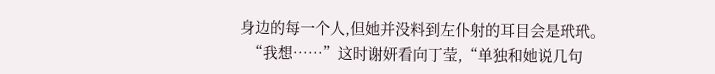身边的每一个人,但她并没料到左仆射的耳目会是玳玳。
  “我想……”这时谢妍看向丁莹,“单独和她说几句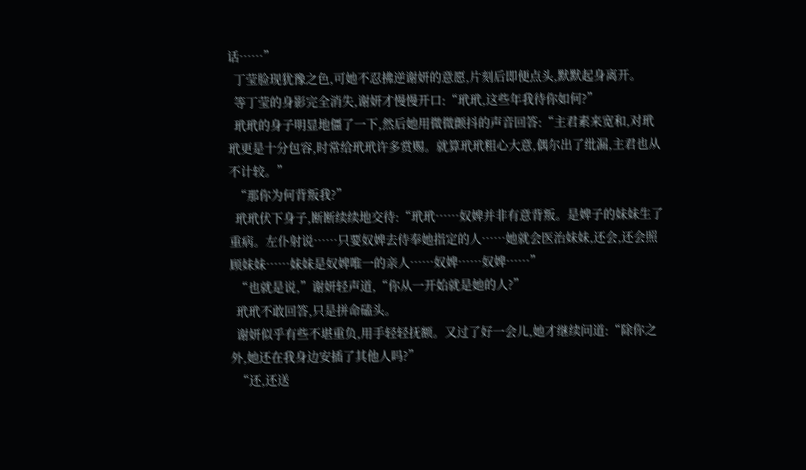话……”
  丁莹脸现犹豫之色,可她不忍拂逆谢妍的意愿,片刻后即便点头,默默起身离开。
  等丁莹的身影完全消失,谢妍才慢慢开口:“玳玳,这些年我待你如何?”
  玳玳的身子明显地僵了一下,然后她用微微颤抖的声音回答:“主君素来宽和,对玳玳更是十分包容,时常给玳玳许多赏赐。就算玳玳粗心大意,偶尔出了纰漏,主君也从不计较。”
  “那你为何背叛我?”
  玳玳伏下身子,断断续续地交待:“玳玳……奴婢并非有意背叛。是婢子的妹妹生了重病。左仆射说……只要奴婢去侍奉她指定的人……她就会医治妹妹,还会,还会照顾妹妹……妹妹是奴婢唯一的亲人……奴婢……奴婢……”
  “也就是说,”谢妍轻声道,“你从一开始就是她的人?”
  玳玳不敢回答,只是拼命磕头。
  谢妍似乎有些不堪重负,用手轻轻抚额。又过了好一会儿,她才继续问道:“除你之外,她还在我身边安插了其他人吗?”
  “还,还送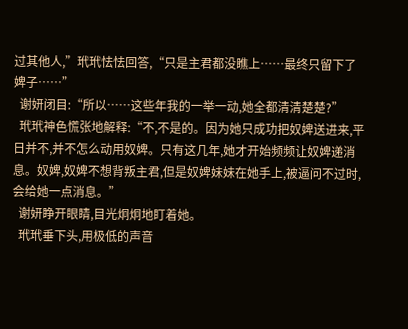过其他人,”玳玳怯怯回答,“只是主君都没瞧上……最终只留下了婢子……”
  谢妍闭目:“所以……这些年我的一举一动,她全都清清楚楚?”
  玳玳神色慌张地解释:“不,不是的。因为她只成功把奴婢送进来,平日并不,并不怎么动用奴婢。只有这几年,她才开始频频让奴婢递消息。奴婢,奴婢不想背叛主君,但是奴婢妹妹在她手上,被逼问不过时,会给她一点消息。”
  谢妍睁开眼睛,目光炯炯地盯着她。
  玳玳垂下头,用极低的声音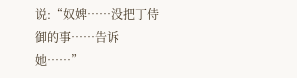说:“奴婢……没把丁侍御的事……告诉她……”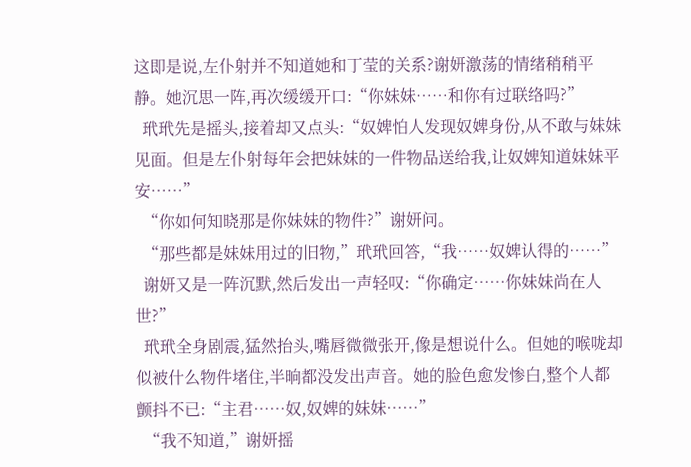这即是说,左仆射并不知道她和丁莹的关系?谢妍激荡的情绪稍稍平静。她沉思一阵,再次缓缓开口:“你妹妹……和你有过联络吗?”
  玳玳先是摇头,接着却又点头:“奴婢怕人发现奴婢身份,从不敢与妹妹见面。但是左仆射每年会把妹妹的一件物品送给我,让奴婢知道妹妹平安……”
  “你如何知晓那是你妹妹的物件?”谢妍问。
  “那些都是妹妹用过的旧物,”玳玳回答,“我……奴婢认得的……”
  谢妍又是一阵沉默,然后发出一声轻叹:“你确定……你妹妹尚在人世?”
  玳玳全身剧震,猛然抬头,嘴唇微微张开,像是想说什么。但她的喉咙却似被什么物件堵住,半晌都没发出声音。她的脸色愈发惨白,整个人都颤抖不已:“主君……奴,奴婢的妹妹……”
  “我不知道,”谢妍摇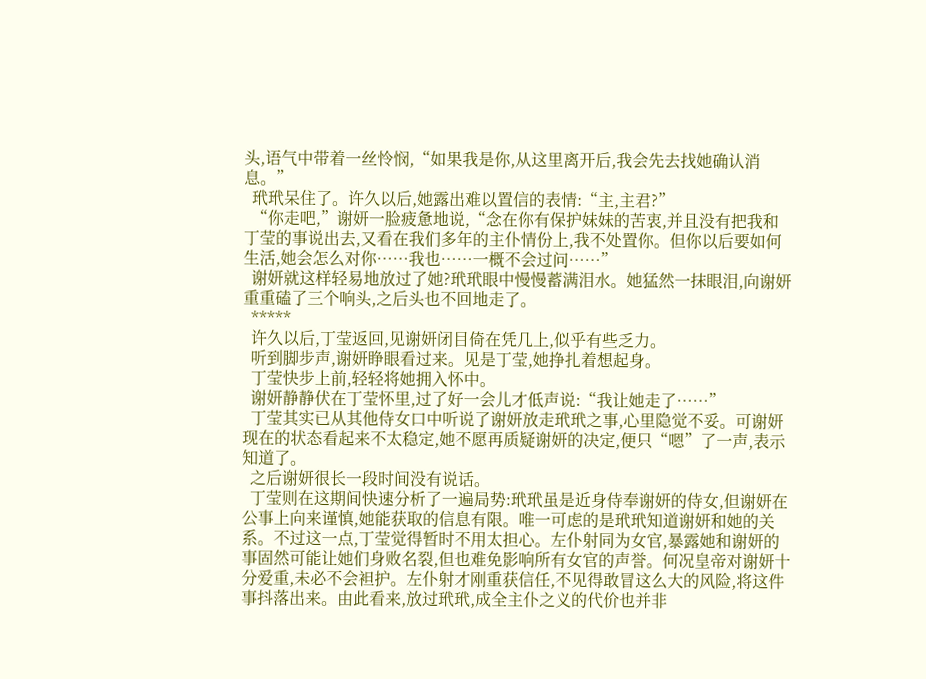头,语气中带着一丝怜悯,“如果我是你,从这里离开后,我会先去找她确认消息。”
  玳玳呆住了。许久以后,她露出难以置信的表情:“主,主君?”
  “你走吧,”谢妍一脸疲惫地说,“念在你有保护妹妹的苦衷,并且没有把我和丁莹的事说出去,又看在我们多年的主仆情份上,我不处置你。但你以后要如何生活,她会怎么对你……我也……一概不会过问……”
  谢妍就这样轻易地放过了她?玳玳眼中慢慢蓄满泪水。她猛然一抹眼泪,向谢妍重重磕了三个响头,之后头也不回地走了。
  *****
  许久以后,丁莹返回,见谢妍闭目倚在凭几上,似乎有些乏力。
  听到脚步声,谢妍睁眼看过来。见是丁莹,她挣扎着想起身。
  丁莹快步上前,轻轻将她拥入怀中。
  谢妍静静伏在丁莹怀里,过了好一会儿才低声说:“我让她走了……”
  丁莹其实已从其他侍女口中听说了谢妍放走玳玳之事,心里隐觉不妥。可谢妍现在的状态看起来不太稳定,她不愿再质疑谢妍的决定,便只“嗯”了一声,表示知道了。
  之后谢妍很长一段时间没有说话。
  丁莹则在这期间快速分析了一遍局势:玳玳虽是近身侍奉谢妍的侍女,但谢妍在公事上向来谨慎,她能获取的信息有限。唯一可虑的是玳玳知道谢妍和她的关系。不过这一点,丁莹觉得暂时不用太担心。左仆射同为女官,暴露她和谢妍的事固然可能让她们身败名裂,但也难免影响所有女官的声誉。何况皇帝对谢妍十分爱重,未必不会袒护。左仆射才刚重获信任,不见得敢冒这么大的风险,将这件事抖落出来。由此看来,放过玳玳,成全主仆之义的代价也并非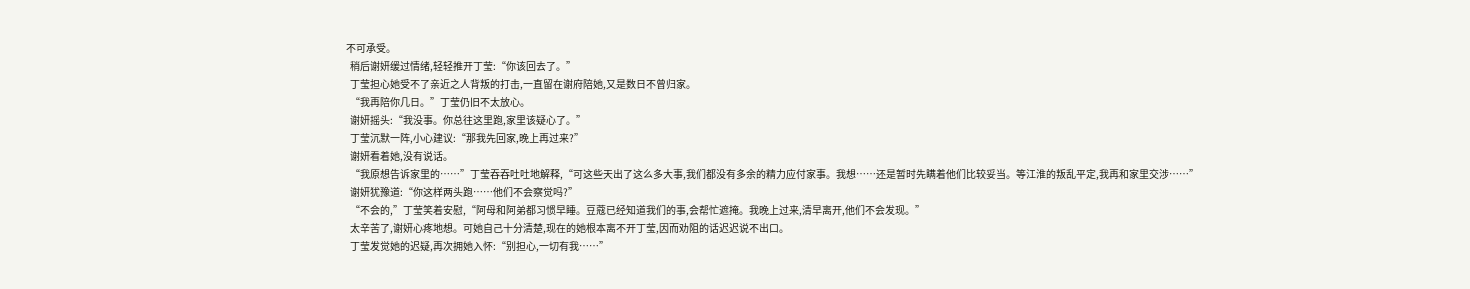不可承受。
  稍后谢妍缓过情绪,轻轻推开丁莹:“你该回去了。”
  丁莹担心她受不了亲近之人背叛的打击,一直留在谢府陪她,又是数日不曾归家。
  “我再陪你几日。”丁莹仍旧不太放心。
  谢妍摇头:“我没事。你总往这里跑,家里该疑心了。”
  丁莹沉默一阵,小心建议:“那我先回家,晚上再过来?”
  谢妍看着她,没有说话。
  “我原想告诉家里的……”丁莹吞吞吐吐地解释,“可这些天出了这么多大事,我们都没有多余的精力应付家事。我想……还是暂时先瞒着他们比较妥当。等江淮的叛乱平定,我再和家里交涉……”
  谢妍犹豫道:“你这样两头跑……他们不会察觉吗?”
  “不会的,”丁莹笑着安慰,“阿母和阿弟都习惯早睡。豆蔻已经知道我们的事,会帮忙遮掩。我晚上过来,清早离开,他们不会发现。”
  太辛苦了,谢妍心疼地想。可她自己十分清楚,现在的她根本离不开丁莹,因而劝阻的话迟迟说不出口。
  丁莹发觉她的迟疑,再次拥她入怀:“别担心,一切有我……”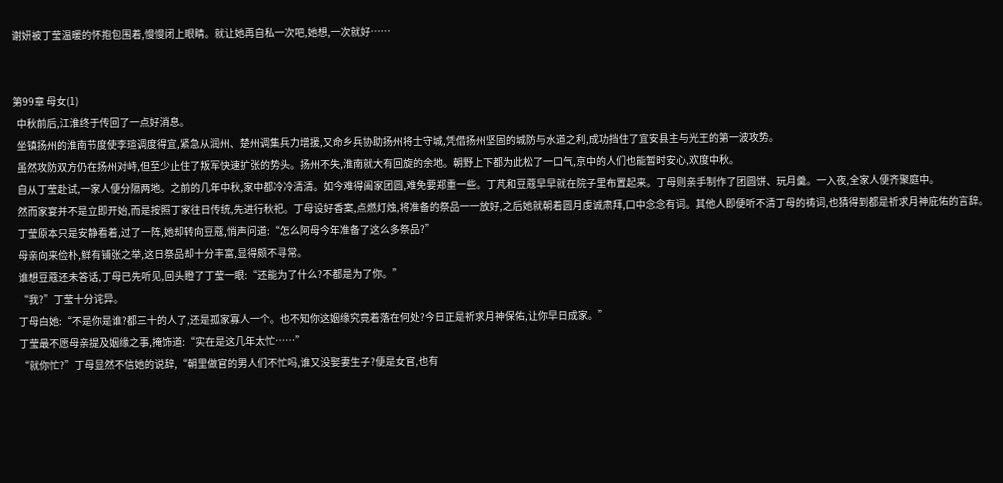谢妍被丁莹温暖的怀抱包围着,慢慢闭上眼睛。就让她再自私一次吧,她想,一次就好……


第99章 母女(1)
  中秋前后,江淮终于传回了一点好消息。
  坐镇扬州的淮南节度使李瑄调度得宜,紧急从润州、楚州调集兵力增援,又命乡兵协助扬州将士守城,凭借扬州坚固的城防与水道之利,成功挡住了宜安县主与光王的第一波攻势。
  虽然攻防双方仍在扬州对峙,但至少止住了叛军快速扩张的势头。扬州不失,淮南就大有回旋的余地。朝野上下都为此松了一口气,京中的人们也能暂时安心,欢度中秋。
  自从丁莹赴试,一家人便分隔两地。之前的几年中秋,家中都冷冷清清。如今难得阖家团圆,难免要郑重一些。丁芃和豆蔻早早就在院子里布置起来。丁母则亲手制作了团圆饼、玩月羹。一入夜,全家人便齐聚庭中。
  然而家宴并不是立即开始,而是按照丁家往日传统,先进行秋祀。丁母设好香案,点燃灯烛,将准备的祭品一一放好,之后她就朝着圆月虔诚肃拜,口中念念有词。其他人即便听不清丁母的祷词,也猜得到都是祈求月神庇佑的言辞。
  丁莹原本只是安静看着,过了一阵,她却转向豆蔻,悄声问道:“怎么阿母今年准备了这么多祭品?”
  母亲向来俭朴,鲜有铺张之举,这日祭品却十分丰富,显得颇不寻常。
  谁想豆蔻还未答话,丁母已先听见,回头瞪了丁莹一眼:“还能为了什么?不都是为了你。”
  “我?”丁莹十分诧异。
  丁母白她:“不是你是谁?都三十的人了,还是孤家寡人一个。也不知你这姻缘究竟着落在何处?今日正是祈求月神保佑,让你早日成家。”
  丁莹最不愿母亲提及姻缘之事,掩饰道:“实在是这几年太忙……”
  “就你忙?”丁母显然不信她的说辞,“朝里做官的男人们不忙吗,谁又没娶妻生子?便是女官,也有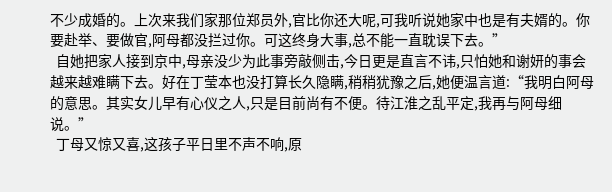不少成婚的。上次来我们家那位郑员外,官比你还大呢,可我听说她家中也是有夫婿的。你要赴举、要做官,阿母都没拦过你。可这终身大事,总不能一直耽误下去。”
  自她把家人接到京中,母亲没少为此事旁敲侧击,今日更是直言不讳,只怕她和谢妍的事会越来越难瞒下去。好在丁莹本也没打算长久隐瞒,稍稍犹豫之后,她便温言道:“我明白阿母的意思。其实女儿早有心仪之人,只是目前尚有不便。待江淮之乱平定,我再与阿母细说。”
  丁母又惊又喜,这孩子平日里不声不响,原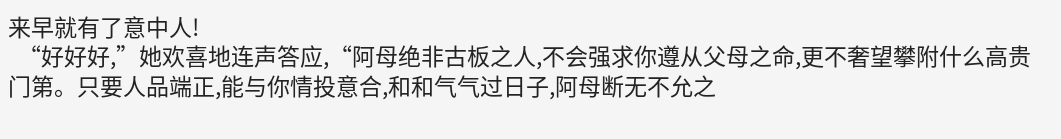来早就有了意中人!
  “好好好,”她欢喜地连声答应,“阿母绝非古板之人,不会强求你遵从父母之命,更不奢望攀附什么高贵门第。只要人品端正,能与你情投意合,和和气气过日子,阿母断无不允之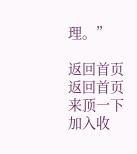理。”

返回首页
返回首页
来顶一下
加入收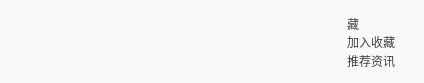藏
加入收藏
推荐资讯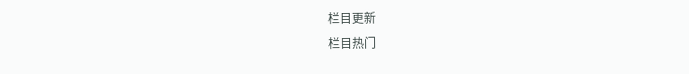栏目更新
栏目热门